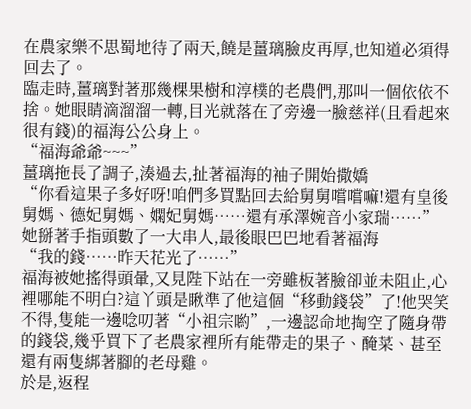在農家樂不思蜀地待了兩天,饒是薑璃臉皮再厚,也知道必須得回去了。
臨走時,薑璃對著那幾棵果樹和淳樸的老農們,那叫一個依依不捨。她眼睛滴溜溜一轉,目光就落在了旁邊一臉慈祥(且看起來很有錢)的福海公公身上。
“福海爺爺~~~”
薑璃拖長了調子,湊過去,扯著福海的袖子開始撒嬌
“你看這果子多好呀!咱們多買點回去給舅舅嚐嚐嘛!還有皇後舅媽、德妃舅媽、嫻妃舅媽……還有承澤婉音小家瑞……”
她掰著手指頭數了一大串人,最後眼巴巴地看著福海
“我的錢……昨天花光了……”
福海被她搖得頭暈,又見陛下站在一旁雖板著臉卻並未阻止,心裡哪能不明白?這丫頭是瞅準了他這個“移動錢袋”了!他哭笑不得,隻能一邊唸叨著“小祖宗喲”,一邊認命地掏空了隨身帶的錢袋,幾乎買下了老農家裡所有能帶走的果子、醃菜、甚至還有兩隻綁著腳的老母雞。
於是,返程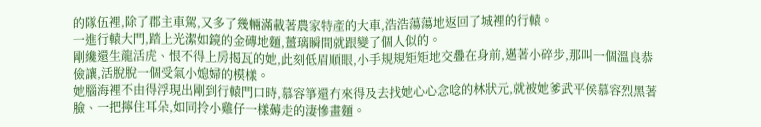的隊伍裡,除了郡主車駕,又多了幾輛滿載著農家特產的大車,浩浩蕩蕩地返回了城裡的行轅。
一進行轅大門,踏上光潔如鏡的金磚地麵,薑璃瞬間就跟變了個人似的。
剛纔還生龍活虎、恨不得上房揭瓦的她,此刻低眉順眼,小手規規矩矩地交疊在身前,邁著小碎步,那叫一個溫良恭儉讓,活脫脫一個受氣小媳婦的模樣。
她腦海裡不由得浮現出剛到行轅門口時,慕容箏還冇來得及去找她心心念唸的林狀元,就被她爹武平侯慕容烈黑著臉、一把擰住耳朵,如同拎小雞仔一樣薅走的淒慘畫麵。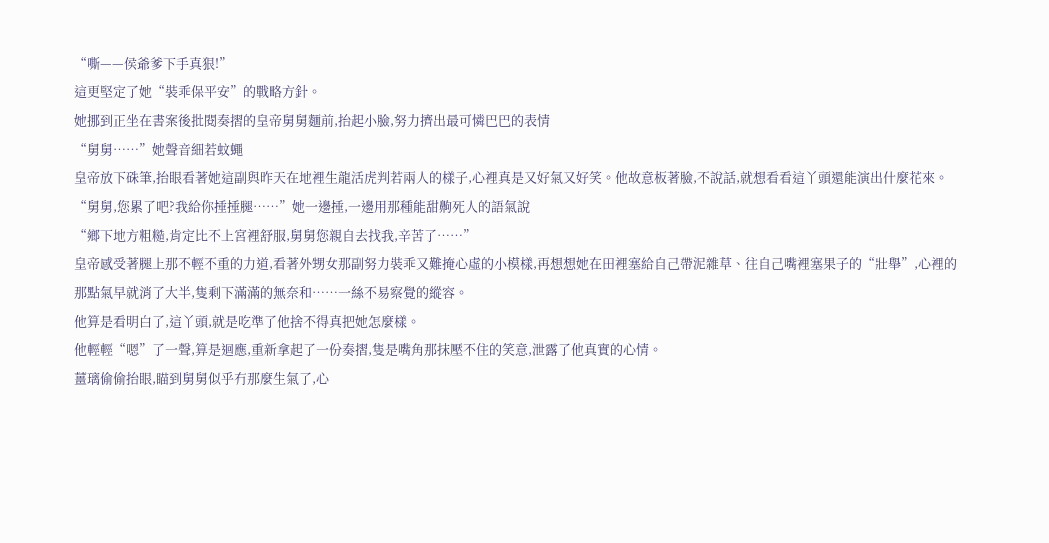“嘶——侯爺爹下手真狠!”
這更堅定了她“裝乖保平安”的戰略方針。
她挪到正坐在書案後批閱奏摺的皇帝舅舅麵前,抬起小臉,努力擠出最可憐巴巴的表情
“舅舅……”她聲音細若蚊蠅
皇帝放下硃筆,抬眼看著她這副與昨天在地裡生龍活虎判若兩人的樣子,心裡真是又好氣又好笑。他故意板著臉,不說話,就想看看這丫頭還能演出什麼花來。
“舅舅,您累了吧?我給你捶捶腿……”她一邊捶,一邊用那種能甜齁死人的語氣說
“鄉下地方粗糙,肯定比不上宮裡舒服,舅舅您親自去找我,辛苦了……”
皇帝感受著腿上那不輕不重的力道,看著外甥女那副努力裝乖又難掩心虛的小模樣,再想想她在田裡塞給自己帶泥雜草、往自己嘴裡塞果子的“壯舉”,心裡的那點氣早就消了大半,隻剩下滿滿的無奈和……一絲不易察覺的縱容。
他算是看明白了,這丫頭,就是吃準了他捨不得真把她怎麼樣。
他輕輕“嗯”了一聲,算是迴應,重新拿起了一份奏摺,隻是嘴角那抹壓不住的笑意,泄露了他真實的心情。
薑璃偷偷抬眼,瞄到舅舅似乎冇那麼生氣了,心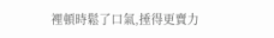裡頓時鬆了口氣,捶得更賣力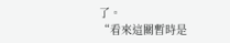了。
“看來這關暫時是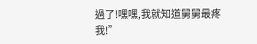過了!嘿嘿,我就知道舅舅最疼我!”